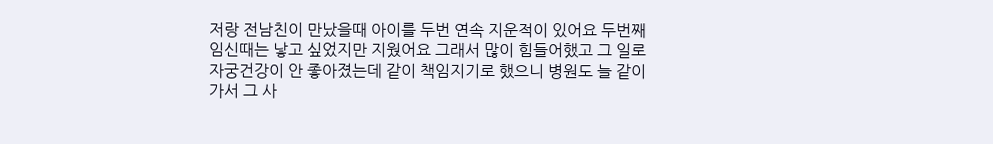저랑 전남친이 만났을때 아이를 두번 연속 지운적이 있어요 두번째 임신때는 낳고 싶었지만 지웠어요 그래서 많이 힘들어했고 그 일로 자궁건강이 안 좋아졌는데 같이 책임지기로 했으니 병원도 늘 같이가서 그 사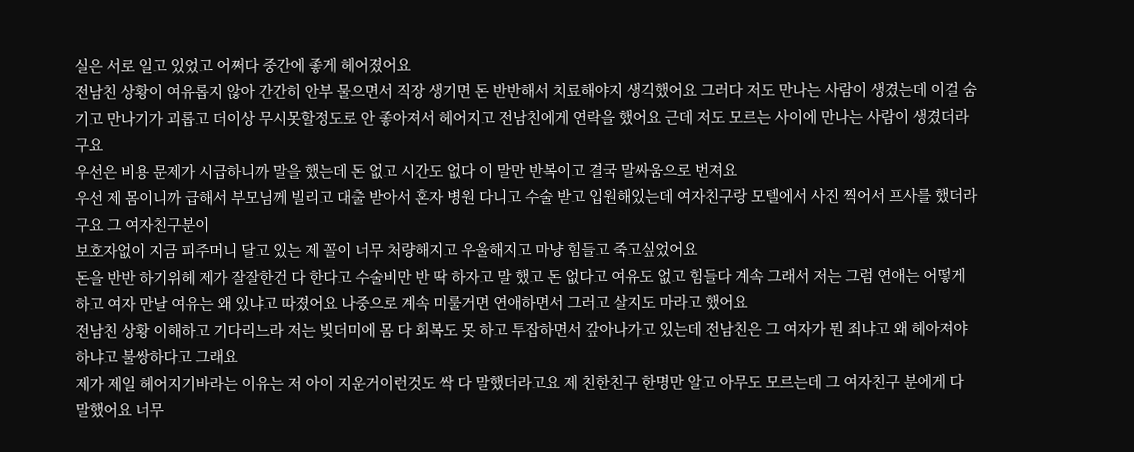실은 서로 일고 있었고 어쩌다 중간에 좋게 헤어졌어요
전남친 상황이 여유롭지 않아 간간히 안부 물으면서 직장 생기면 돈 반반해서 치료해야지 생긱했어요 그러다 저도 만나는 사람이 생겼는데 이걸 숨기고 만나기가 괴롭고 더이상 무시못할정도로 안 좋아져서 헤어지고 전남친에게 연락을 했어요 근데 저도 모르는 사이에 만나는 사람이 생겼더라구요
우선은 비용 문제가 시급하니까 말을 했는데 돈 없고 시간도 없다 이 말만 반복이고 결국 말싸움으로 번져요
우선 제 몸이니까 급해서 부모님께 빌리고 대출 받아서 혼자 병원 다니고 수술 받고 입원해있는데 여자친구랑 모텔에서 사진 찍어서 프사를 했더라구요 그 여자친구분이
보호자없이 지금 피주머니 달고 있는 제 꼴이 너무 처량해지고 우울해지고 마냥 힘들고 죽고싶었어요
돈을 반반 하기위헤 제가 잘잘한건 다 한다고 수술비만 반 딱 하자고 말 했고 돈 없다고 여유도 없고 힘들다 계속 그래서 저는 그럼 연애는 어떻게 하고 여자 만날 여유는 왜 있냐고 따졌어요 나중으로 계속 미룰거면 연애하면서 그러고 살지도 마라고 했어요
전남친 상황 이해하고 기다리느라 저는 빚더미에 몸 다 회복도 못 하고 투잡하면서 갚아나가고 있는데 전남친은 그 여자가 뭔 죄냐고 왜 헤아져야 하냐고 불쌍하다고 그래요
제가 제일 헤어지기바라는 이유는 저 아이 지운거이런것도 싹 다 말했더라고요 제 친한친구 한명만 알고 아무도 모르는데 그 여자친구 분에게 다 말했어요 너무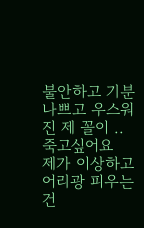불안하고 기분 나쁘고 우스워진 제 꼴이 .. 죽고싶어요
제가 이상하고 어리광 피우는 건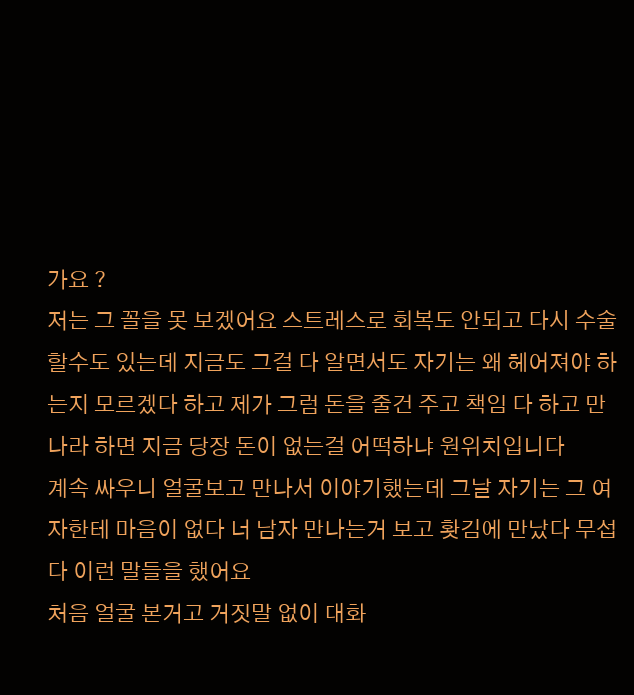가요 ?
저는 그 꼴을 못 보겠어요 스트레스로 회복도 안되고 다시 수술할수도 있는데 지금도 그걸 다 알면서도 자기는 왜 헤어져야 하는지 모르겠다 하고 제가 그럼 돈을 줄건 주고 책임 다 하고 만나라 하면 지금 당장 돈이 없는걸 어떡하냐 원위치입니다
계속 싸우니 얼굴보고 만나서 이야기했는데 그날 자기는 그 여자한테 마음이 없다 너 남자 만나는거 보고 홧김에 만났다 무섭다 이런 말들을 했어요
처음 얼굴 본거고 거짓말 없이 대화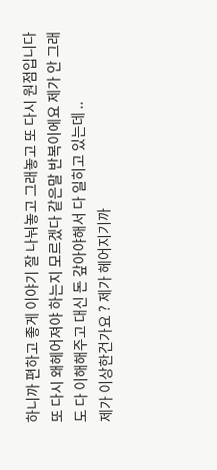하니까 편하고 좋게 이야기 잘 나눠놓고 그래놓고 또 다시 원점입니다
또 다시 왜헤어져야 하는지 모르겠다 같은말 반복이에요 제가 안 그래도 다 이해해주고 대신 돈 갚아야해서 다 일히고 있는데 ..
제가 이상한건가요 ? 제가 헤어지기까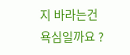지 바라는건 욕심일까요 ?